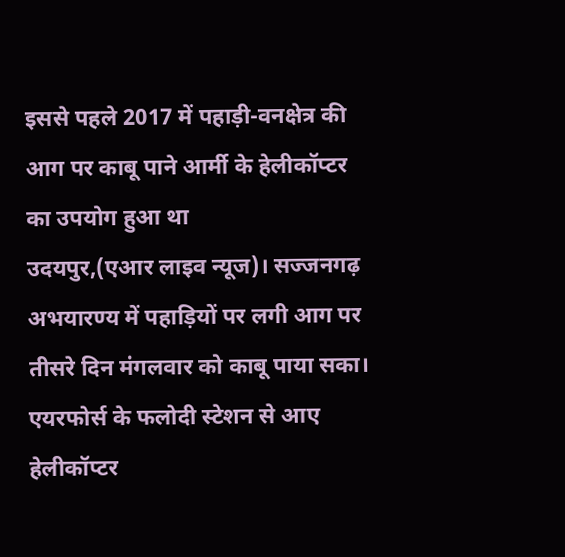इससे पहले 2017 में पहाड़ी-वनक्षेत्र की आग पर काबू पाने आर्मी के हेलीकॉप्टर का उपयोग हुआ था
उदयपुर,(एआर लाइव न्यूज)। सज्जनगढ़ अभयारण्य में पहाड़ियों पर लगी आग पर तीसरे दिन मंगलवार को काबू पाया सका। एयरफोर्स के फलोदी स्टेशन से आए हेलीकॉप्टर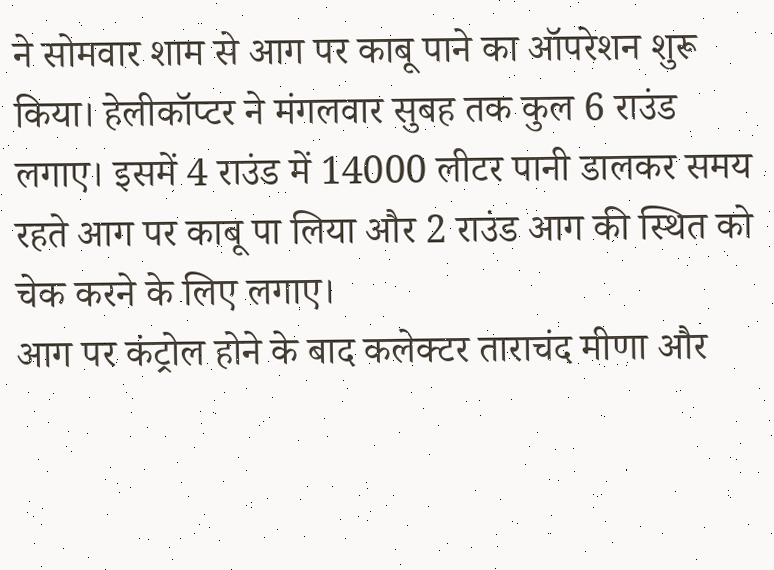ने सोमवार शाम से आग पर काबू पाने का ऑपरेशन शुरू किया। हेलीकॉप्टर ने मंगलवार सुबह तक कुल 6 राउंड लगाए। इसमें 4 राउंड में 14000 लीटर पानी डालकर समय रहते आग पर काबू पा लिया और 2 राउंड आग की स्थित को चेक करने के लिए लगाए।
आग पर कंट्रोल होने के बाद कलेक्टर ताराचंद मीणा और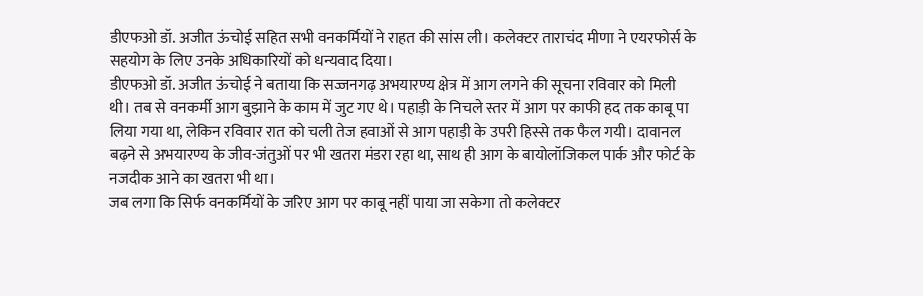डीएफओ डॉ. अजीत ऊंचोई सहित सभी वनकर्मियों ने राहत की सांस ली। कलेक्टर ताराचंद मीणा ने एयरफोर्स के सहयोग के लिए उनके अधिकारियों को धन्यवाद दिया।
डीएफओ डॉ. अजीत ऊंचोई ने बताया कि सज्जनगढ़ अभयारण्य क्षेत्र में आग लगने की सूचना रविवार को मिली थी। तब से वनकर्मी आग बुझाने के काम में जुट गए थे। पहाड़ी के निचले स्तर में आग पर काफी हद तक काबू पा लिया गया था, लेकिन रविवार रात को चली तेज हवाओं से आग पहाड़ी के उपरी हिस्से तक फैल गयी। दावानल बढ़ने से अभयारण्य के जीव-जंतुओं पर भी खतरा मंडरा रहा था, साथ ही आग के बायोलॉजिकल पार्क और फोर्ट के नजदीक आने का खतरा भी था।
जब लगा कि सिर्फ वनकर्मियों के जरिए आग पर काबू नहीं पाया जा सकेगा तो कलेक्टर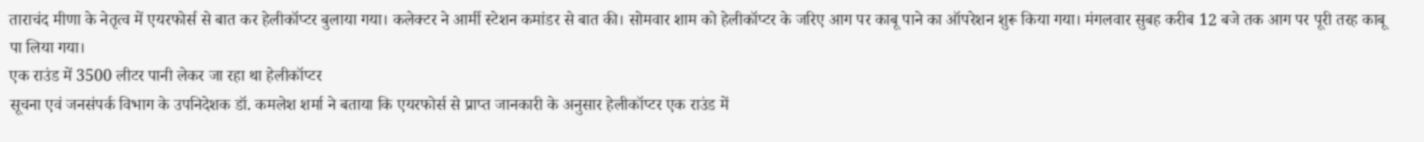ताराचंद मीणा के नेतृत्व में एयरफोर्स से बात कर हेलीकॉप्टर बुलाया गया। कलेक्टर ने आर्मी स्टेशन कमांडर से बात की। सोमवार शाम को हेलीकॉप्टर के जरिए आग पर काबू पाने का ऑपरेशन शुरू किया गया। मंगलवार सुबह करीब 12 बजे तक आग पर पूरी तरह काबू पा लिया गया।
एक राउंड में 3500 लीटर पानी लेकर जा रहा था हेलीकॉप्टर
सूचना एवं जनसंपर्क विभाग के उपनिदेशक डॉ. कमलेश शर्मा ने बताया कि एयरफोर्स से प्राप्त जानकारी के अनुसार हेलीकॉप्टर एक राउंड में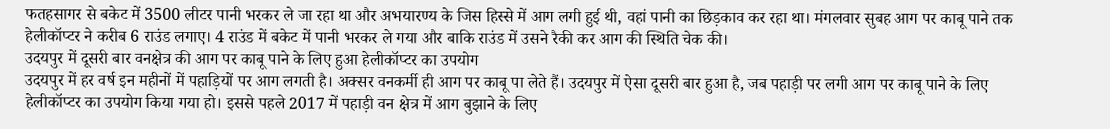फतहसागर से बकेट में 3500 लीटर पानी भरकर ले जा रहा था और अभयारण्य के जिस हिस्से में आग लगी हुई थी, वहां पानी का छिड़काव कर रहा था। मंगलवार सुबह आग पर काबू पाने तक हेलीकॉप्टर ने करीब 6 राउंड लगाए। 4 राउंड में बकेट में पानी भरकर ले गया और बाकि राउंड में उसने रैकी कर आग की स्थिति चेक की।
उदयपुर में दूसरी बार वनक्षेत्र की आग पर काबू पाने के लिए हुआ हेलीकॉप्टर का उपयोग
उदयपुर में हर वर्ष इन महीनों में पहाड़ियों पर आग लगती है। अक्सर वनकर्मी ही आग पर काबू पा लेते हैं। उदयपुर में ऐसा दूसरी बार हुआ है, जब पहाड़ी पर लगी आग पर काबू पाने के लिए हेलीकॉप्टर का उपयोग किया गया हो। इससे पहले 2017 में पहाड़ी वन क्षेत्र में आग बुझाने के लिए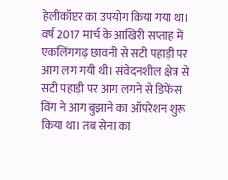हेलीकॉप्टर का उपयोग किया गया था।
वर्ष 2017 मार्च के आखिरी सप्ताह में एकलिंगगढ़ छावनी से सटी पहाड़ी पर आग लग गयी थी। संवेदनशील क्षेत्र से सटी पहाड़ी पर आग लगने से डिफेंस विंग ने आग बुझाने का ऑपरेशन शुरू किया था। तब सेना का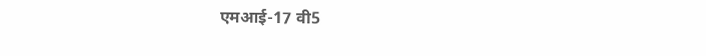एमआई-17 वी5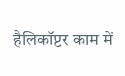हैलिकॉप्टर काम में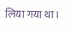लिया गया था।